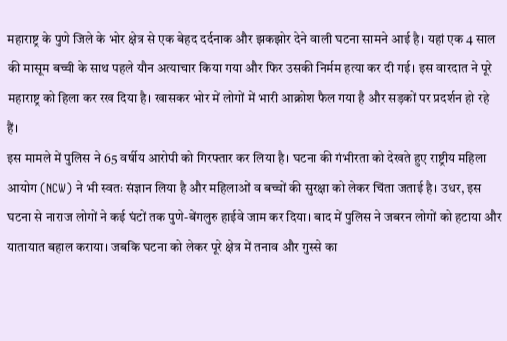महाराष्ट्र के पुणे जिले के भोर क्षेत्र से एक बेहद दर्दनाक और झकझोर देने वाली घटना सामने आई है। यहां एक 4 साल की मासूम बच्ची के साथ पहले यौन अत्याचार किया गया और फिर उसकी निर्मम हत्या कर दी गई। इस वारदात ने पूरे महाराष्ट्र को हिला कर रख दिया है। खासकर भोर में लोगों में भारी आक्रोश फैल गया है और सड़कों पर प्रदर्शन हो रहे हैं।
इस मामले में पुलिस ने 65 वर्षीय आरोपी को गिरफ्तार कर लिया है। घटना की गंभीरता को देखते हुए राष्ट्रीय महिला आयोग (NCW) ने भी स्वतः संज्ञान लिया है और महिलाओं व बच्चों की सुरक्षा को लेकर चिंता जताई है। उधर, इस घटना से नाराज लोगों ने कई घंटों तक पुणे-बेंगलुरु हाईवे जाम कर दिया। बाद में पुलिस ने जबरन लोगों को हटाया और यातायात बहाल कराया। जबकि घटना को लेकर पूरे क्षेत्र में तनाव और गुस्से का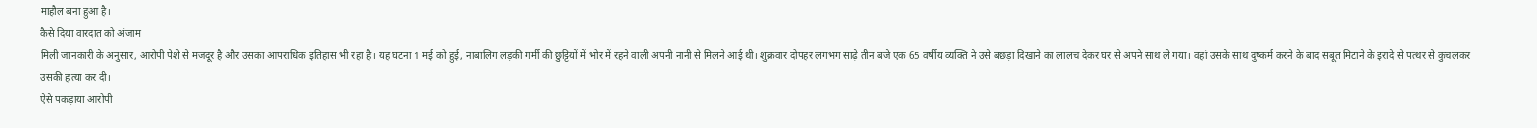माहौल बना हुआ है।
कैसे दिया वारदात को अंजाम
मिली जानकारी के अनुसार, आरोपी पेशे से मजदूर है और उसका आपराधिक इतिहास भी रहा है। यह घटना 1 मई को हुई, नाबालिग लड़की गर्मी की छुट्टियों में भोर में रहने वाली अपनी नानी से मिलने आई थी। शुक्रवार दोपहर लगभग साढ़े तीन बजे एक 65 वर्षीय व्यक्ति ने उसे बछड़ा दिखाने का लालच देकर घर से अपने साथ ले गया। वहां उसके साथ दुष्कर्म करने के बाद सबूत मिटाने के इरादे से पत्थर से कुचलकर उसकी हत्या कर दी।
ऐसे पकड़ाया आरोपी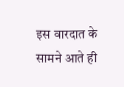इस वारदात के सामने आते ही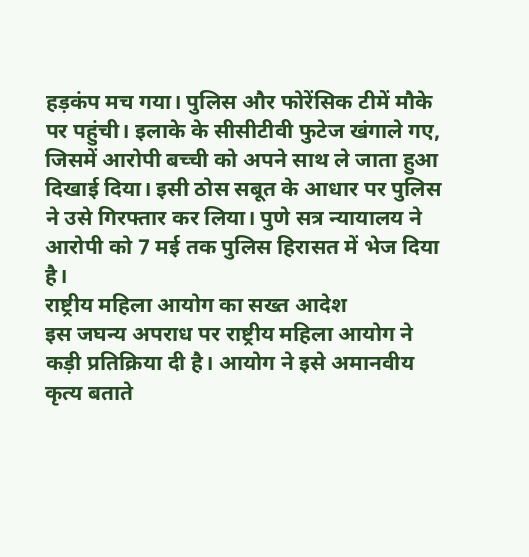हड़कंप मच गया। पुलिस और फोरेंसिक टीमें मौके पर पहुंची। इलाके के सीसीटीवी फुटेज खंगाले गए, जिसमें आरोपी बच्ची को अपने साथ ले जाता हुआ दिखाई दिया। इसी ठोस सबूत के आधार पर पुलिस ने उसे गिरफ्तार कर लिया। पुणे सत्र न्यायालय ने आरोपी को 7 मई तक पुलिस हिरासत में भेज दिया है।
राष्ट्रीय महिला आयोग का सख्त आदेश
इस जघन्य अपराध पर राष्ट्रीय महिला आयोग ने कड़ी प्रतिक्रिया दी है। आयोग ने इसे अमानवीय कृत्य बताते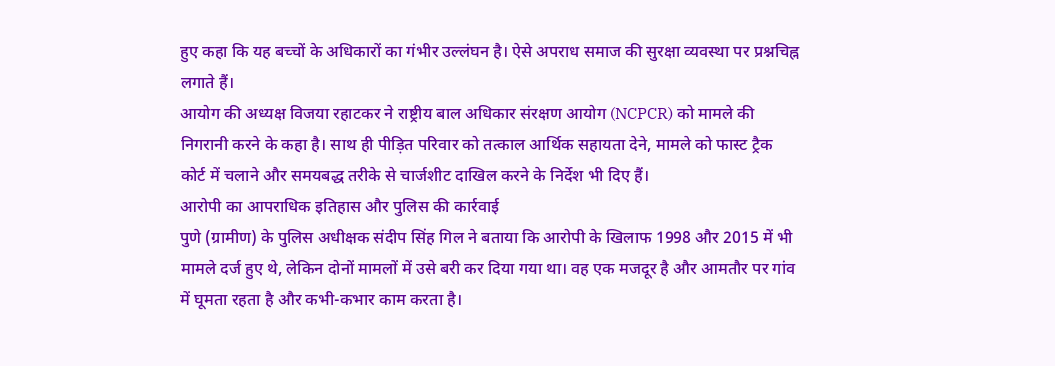हुए कहा कि यह बच्चों के अधिकारों का गंभीर उल्लंघन है। ऐसे अपराध समाज की सुरक्षा व्यवस्था पर प्रश्नचिह्न लगाते हैं।
आयोग की अध्यक्ष विजया रहाटकर ने राष्ट्रीय बाल अधिकार संरक्षण आयोग (NCPCR) को मामले की निगरानी करने के कहा है। साथ ही पीड़ित परिवार को तत्काल आर्थिक सहायता देने, मामले को फास्ट ट्रैक कोर्ट में चलाने और समयबद्ध तरीके से चार्जशीट दाखिल करने के निर्देश भी दिए हैं।
आरोपी का आपराधिक इतिहास और पुलिस की कार्रवाई
पुणे (ग्रामीण) के पुलिस अधीक्षक संदीप सिंह गिल ने बताया कि आरोपी के खिलाफ 1998 और 2015 में भी मामले दर्ज हुए थे, लेकिन दोनों मामलों में उसे बरी कर दिया गया था। वह एक मजदूर है और आमतौर पर गांव में घूमता रहता है और कभी-कभार काम करता है।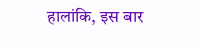हालांकि, इस बार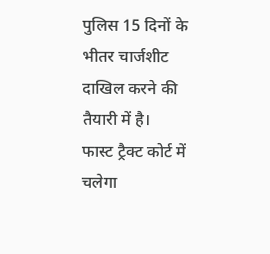पुलिस 15 दिनों के भीतर चार्जशीट दाखिल करने की तैयारी में है।
फास्ट ट्रैक्ट कोर्ट में चलेगा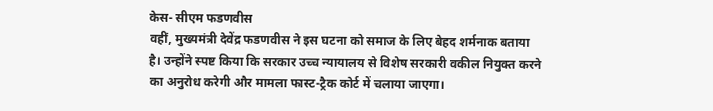केस- सीएम फडणवीस
वहीं, मुख्यमंत्री देवेंद्र फडणवीस ने इस घटना को समाज के लिए बेहद शर्मनाक बताया है। उन्होंने स्पष्ट किया कि सरकार उच्च न्यायालय से विशेष सरकारी वकील नियुक्त करने का अनुरोध करेगी और मामला फास्ट-ट्रैक कोर्ट में चलाया जाएगा।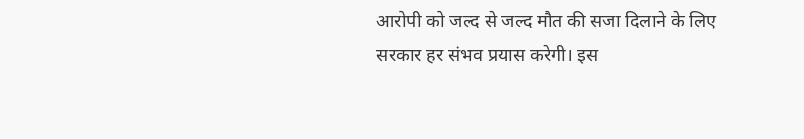आरोपी को जल्द से जल्द मौत की सजा दिलाने के लिए सरकार हर संभव प्रयास करेगी। इस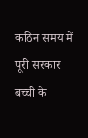कठिन समय में पूरी सरकार बच्ची के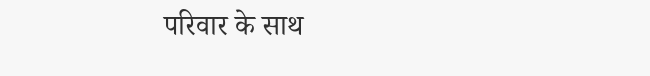परिवार के साथ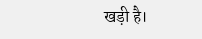खड़ी है।